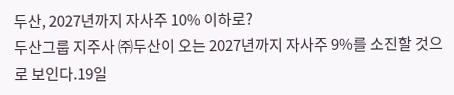두산, 2027년까지 자사주 10% 이하로?
두산그룹 지주사 ㈜두산이 오는 2027년까지 자사주 9%를 소진할 것으로 보인다.19일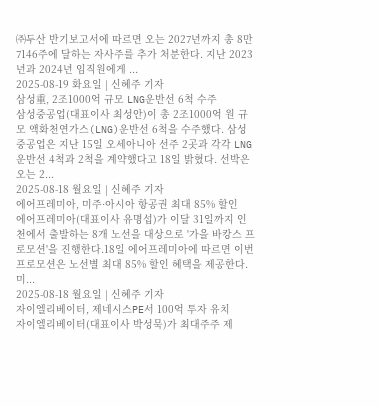㈜두산 반기보고서에 따르면 오는 2027년까지 총 8만7146주에 달하는 자사주를 추가 처분한다. 지난 2023년과 2024년 임직원에게 ...
2025-08-19 화요일 | 신혜주 기자
삼성重, 2조1000억 규모 LNG운반선 6척 수주
삼성중공업(대표이사 최성안)이 총 2조1000억 원 규모 액화천연가스(LNG)운반선 6척을 수주했다. 삼성중공업은 지난 15일 오세아니아 선주 2곳과 각각 LNG운반선 4척과 2척을 계약했다고 18일 밝혔다. 선박은 오는 2...
2025-08-18 월요일 | 신혜주 기자
에어프레미아, 미주·아시아 항공권 최대 85% 할인
에어프레미아(대표이사 유명섭)가 이달 31일까지 인천에서 출발하는 8개 노선을 대상으로 '가을 바캉스 프로모션'을 진행한다.18일 에어프레미아에 따르면 이번 프로모션은 노선별 최대 85% 할인 혜택을 제공한다. 미...
2025-08-18 월요일 | 신혜주 기자
자이엘리베이터, 제네시스PE서 100억 투자 유치
자이엘리베이터(대표이사 박성묵)가 최대주주 제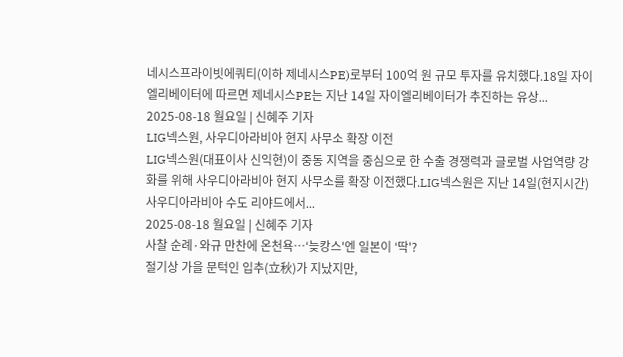네시스프라이빗에쿼티(이하 제네시스PE)로부터 100억 원 규모 투자를 유치했다.18일 자이엘리베이터에 따르면 제네시스PE는 지난 14일 자이엘리베이터가 추진하는 유상...
2025-08-18 월요일 | 신혜주 기자
LIG넥스원, 사우디아라비아 현지 사무소 확장 이전
LIG넥스원(대표이사 신익현)이 중동 지역을 중심으로 한 수출 경쟁력과 글로벌 사업역량 강화를 위해 사우디아라비아 현지 사무소를 확장 이전했다.LIG넥스원은 지난 14일(현지시간) 사우디아라비아 수도 리야드에서...
2025-08-18 월요일 | 신혜주 기자
사찰 순례·와규 만찬에 온천욕…‘늦캉스'엔 일본이 ‘딱'?
절기상 가을 문턱인 입추(立秋)가 지났지만,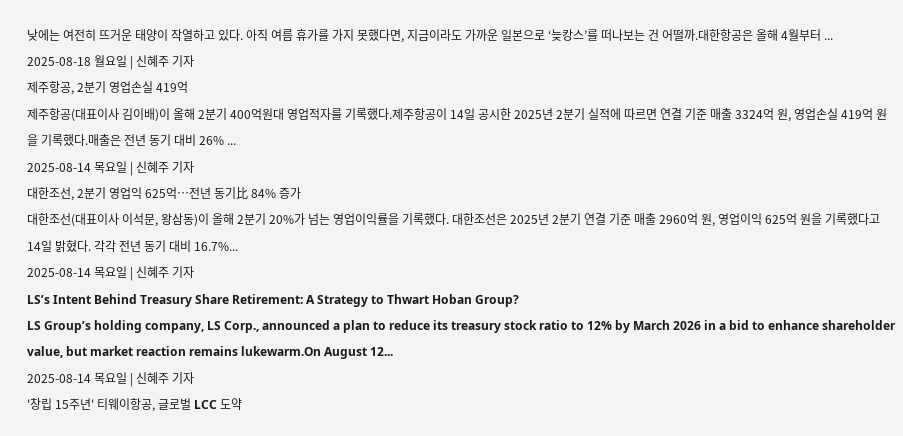낮에는 여전히 뜨거운 태양이 작열하고 있다. 아직 여름 휴가를 가지 못했다면, 지금이라도 가까운 일본으로 ‘늦캉스’를 떠나보는 건 어떨까.대한항공은 올해 4월부터 ...
2025-08-18 월요일 | 신혜주 기자
제주항공, 2분기 영업손실 419억
제주항공(대표이사 김이배)이 올해 2분기 400억원대 영업적자를 기록했다.제주항공이 14일 공시한 2025년 2분기 실적에 따르면 연결 기준 매출 3324억 원, 영업손실 419억 원을 기록했다.매출은 전년 동기 대비 26% ...
2025-08-14 목요일 | 신혜주 기자
대한조선, 2분기 영업익 625억…전년 동기比 84% 증가
대한조선(대표이사 이석문, 왕삼동)이 올해 2분기 20%가 넘는 영업이익률을 기록했다. 대한조선은 2025년 2분기 연결 기준 매출 2960억 원, 영업이익 625억 원을 기록했다고 14일 밝혔다. 각각 전년 동기 대비 16.7%...
2025-08-14 목요일 | 신혜주 기자
LS’s Intent Behind Treasury Share Retirement: A Strategy to Thwart Hoban Group?
LS Group’s holding company, LS Corp., announced a plan to reduce its treasury stock ratio to 12% by March 2026 in a bid to enhance shareholder value, but market reaction remains lukewarm.On August 12...
2025-08-14 목요일 | 신혜주 기자
'창립 15주년' 티웨이항공, 글로벌 LCC 도약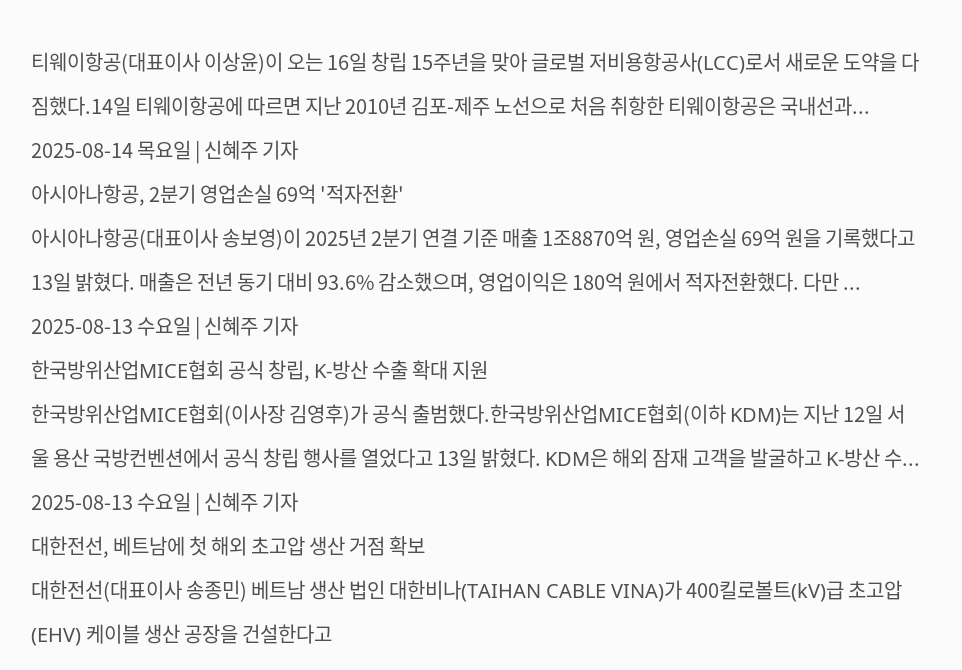티웨이항공(대표이사 이상윤)이 오는 16일 창립 15주년을 맞아 글로벌 저비용항공사(LCC)로서 새로운 도약을 다짐했다.14일 티웨이항공에 따르면 지난 2010년 김포-제주 노선으로 처음 취항한 티웨이항공은 국내선과...
2025-08-14 목요일 | 신혜주 기자
아시아나항공, 2분기 영업손실 69억 '적자전환'
아시아나항공(대표이사 송보영)이 2025년 2분기 연결 기준 매출 1조8870억 원, 영업손실 69억 원을 기록했다고 13일 밝혔다. 매출은 전년 동기 대비 93.6% 감소했으며, 영업이익은 180억 원에서 적자전환했다. 다만 ...
2025-08-13 수요일 | 신혜주 기자
한국방위산업MICE협회 공식 창립, K-방산 수출 확대 지원
한국방위산업MICE협회(이사장 김영후)가 공식 출범했다.한국방위산업MICE협회(이하 KDM)는 지난 12일 서울 용산 국방컨벤션에서 공식 창립 행사를 열었다고 13일 밝혔다. KDM은 해외 잠재 고객을 발굴하고 K-방산 수...
2025-08-13 수요일 | 신혜주 기자
대한전선, 베트남에 첫 해외 초고압 생산 거점 확보
대한전선(대표이사 송종민) 베트남 생산 법인 대한비나(TAIHAN CABLE VINA)가 400킬로볼트(kV)급 초고압(EHV) 케이블 생산 공장을 건설한다고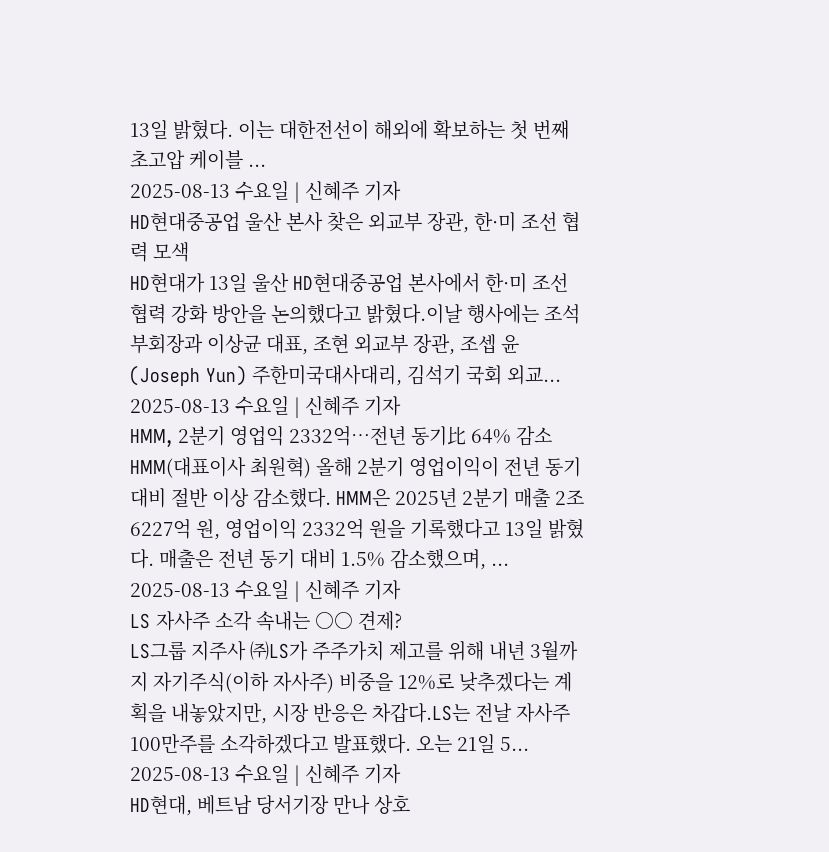13일 밝혔다. 이는 대한전선이 해외에 확보하는 첫 번째 초고압 케이블 ...
2025-08-13 수요일 | 신혜주 기자
HD현대중공업 울산 본사 찾은 외교부 장관, 한·미 조선 협력 모색
HD현대가 13일 울산 HD현대중공업 본사에서 한·미 조선 협력 강화 방안을 논의했다고 밝혔다.이날 행사에는 조석 부회장과 이상균 대표, 조현 외교부 장관, 조셉 윤(Joseph Yun) 주한미국대사대리, 김석기 국회 외교...
2025-08-13 수요일 | 신혜주 기자
HMM, 2분기 영업익 2332억…전년 동기比 64% 감소
HMM(대표이사 최원혁) 올해 2분기 영업이익이 전년 동기 대비 절반 이상 감소했다. HMM은 2025년 2분기 매출 2조6227억 원, 영업이익 2332억 원을 기록했다고 13일 밝혔다. 매출은 전년 동기 대비 1.5% 감소했으며, ...
2025-08-13 수요일 | 신혜주 기자
LS 자사주 소각 속내는 ○○ 견제?
LS그룹 지주사 ㈜LS가 주주가치 제고를 위해 내년 3월까지 자기주식(이하 자사주) 비중을 12%로 낮추겠다는 계획을 내놓았지만, 시장 반응은 차갑다.LS는 전날 자사주 100만주를 소각하겠다고 발표했다. 오는 21일 5...
2025-08-13 수요일 | 신혜주 기자
HD현대, 베트남 당서기장 만나 상호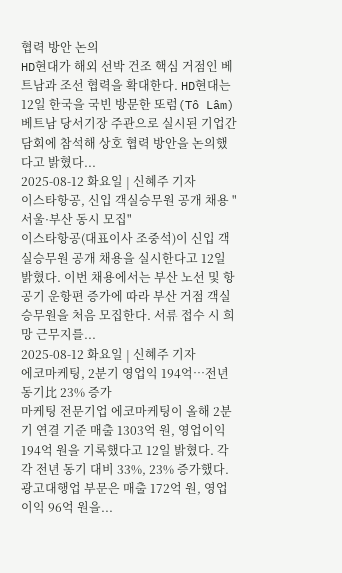협력 방안 논의
HD현대가 해외 선박 건조 핵심 거점인 베트남과 조선 협력을 확대한다. HD현대는 12일 한국을 국빈 방문한 또럼(Tô Lâm) 베트남 당서기장 주관으로 실시된 기업간담회에 참석해 상호 협력 방안을 논의했다고 밝혔다...
2025-08-12 화요일 | 신혜주 기자
이스타항공, 신입 객실승무원 공개 채용 "서울·부산 동시 모집"
이스타항공(대표이사 조중석)이 신입 객실승무원 공개 채용을 실시한다고 12일 밝혔다. 이번 채용에서는 부산 노선 및 항공기 운항편 증가에 따라 부산 거점 객실승무원을 처음 모집한다. 서류 접수 시 희망 근무지를...
2025-08-12 화요일 | 신혜주 기자
에코마케팅, 2분기 영업익 194억…전년 동기比 23% 증가
마케팅 전문기업 에코마케팅이 올해 2분기 연결 기준 매출 1303억 원, 영업이익 194억 원을 기록했다고 12일 밝혔다. 각각 전년 동기 대비 33%, 23% 증가했다. 광고대행업 부문은 매출 172억 원, 영업이익 96억 원을...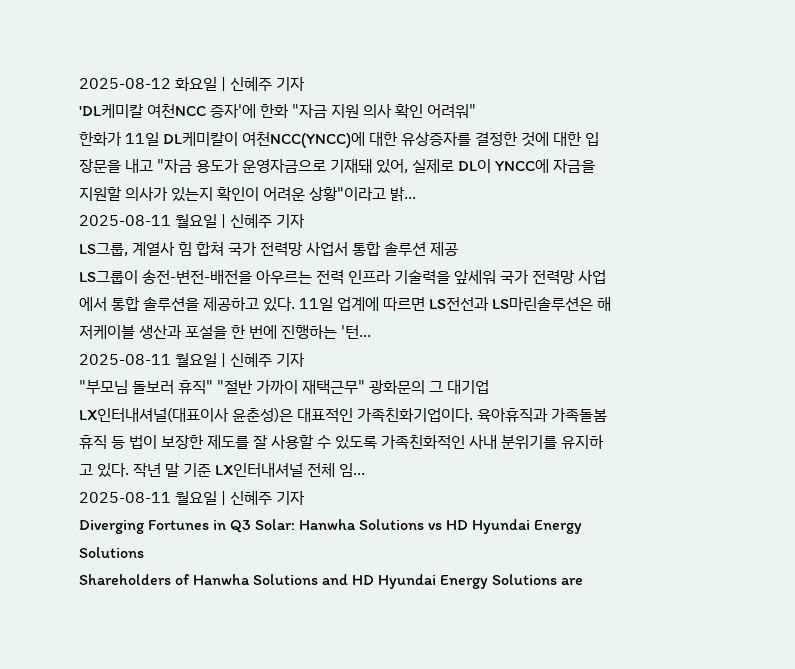2025-08-12 화요일 | 신혜주 기자
'DL케미칼 여천NCC 증자'에 한화 "자금 지원 의사 확인 어려워"
한화가 11일 DL케미칼이 여천NCC(YNCC)에 대한 유상증자를 결정한 것에 대한 입장문을 내고 "자금 용도가 운영자금으로 기재돼 있어, 실제로 DL이 YNCC에 자금을 지원할 의사가 있는지 확인이 어려운 상황"이라고 밝...
2025-08-11 월요일 | 신혜주 기자
LS그룹, 계열사 힘 합쳐 국가 전력망 사업서 통합 솔루션 제공
LS그룹이 송전-변전-배전을 아우르는 전력 인프라 기술력을 앞세워 국가 전력망 사업에서 통합 솔루션을 제공하고 있다. 11일 업계에 따르면 LS전선과 LS마린솔루션은 해저케이블 생산과 포설을 한 번에 진행하는 '턴...
2025-08-11 월요일 | 신혜주 기자
"부모님 돌보러 휴직" "절반 가까이 재택근무" 광화문의 그 대기업
LX인터내셔널(대표이사 윤춘성)은 대표적인 가족친화기업이다. 육아휴직과 가족돌봄휴직 등 법이 보장한 제도를 잘 사용할 수 있도록 가족친화적인 사내 분위기를 유지하고 있다. 작년 말 기준 LX인터내셔널 전체 임...
2025-08-11 월요일 | 신혜주 기자
Diverging Fortunes in Q3 Solar: Hanwha Solutions vs HD Hyundai Energy Solutions
Shareholders of Hanwha Solutions and HD Hyundai Energy Solutions are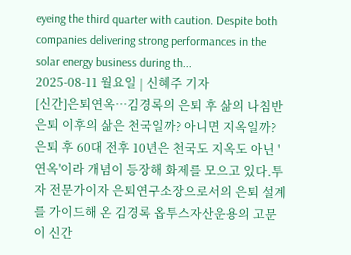eyeing the third quarter with caution. Despite both companies delivering strong performances in the solar energy business during th...
2025-08-11 월요일 | 신혜주 기자
[신간]은퇴연옥…김경록의 은퇴 후 삶의 나침반
은퇴 이후의 삶은 천국일까? 아니면 지옥일까? 은퇴 후 60대 전후 10년은 천국도 지옥도 아닌 '연옥'이라 개념이 등장해 화제를 모으고 있다.투자 전문가이자 은퇴연구소장으로서의 은퇴 설계를 가이드해 온 김경록 옵투스자산운용의 고문이 신간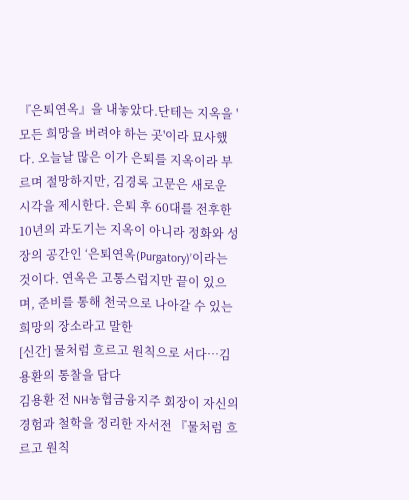『은퇴연옥』을 내놓았다.단테는 지옥을 '모든 희망을 버려야 하는 곳'이라 묘사했다. 오늘날 많은 이가 은퇴를 지옥이라 부르며 절망하지만, 김경록 고문은 새로운 시각을 제시한다. 은퇴 후 60대를 전후한 10년의 과도기는 지옥이 아니라 정화와 성장의 공간인 ‘은퇴연옥(Purgatory)’이라는 것이다. 연옥은 고통스럽지만 끝이 있으며, 준비를 통해 천국으로 나아갈 수 있는 희망의 장소라고 말한
[신간] 물처럼 흐르고 원칙으로 서다…김용환의 통찰을 담다
김용환 전 NH농협금융지주 회장이 자신의 경험과 철학을 정리한 자서전 『물처럼 흐르고 원칙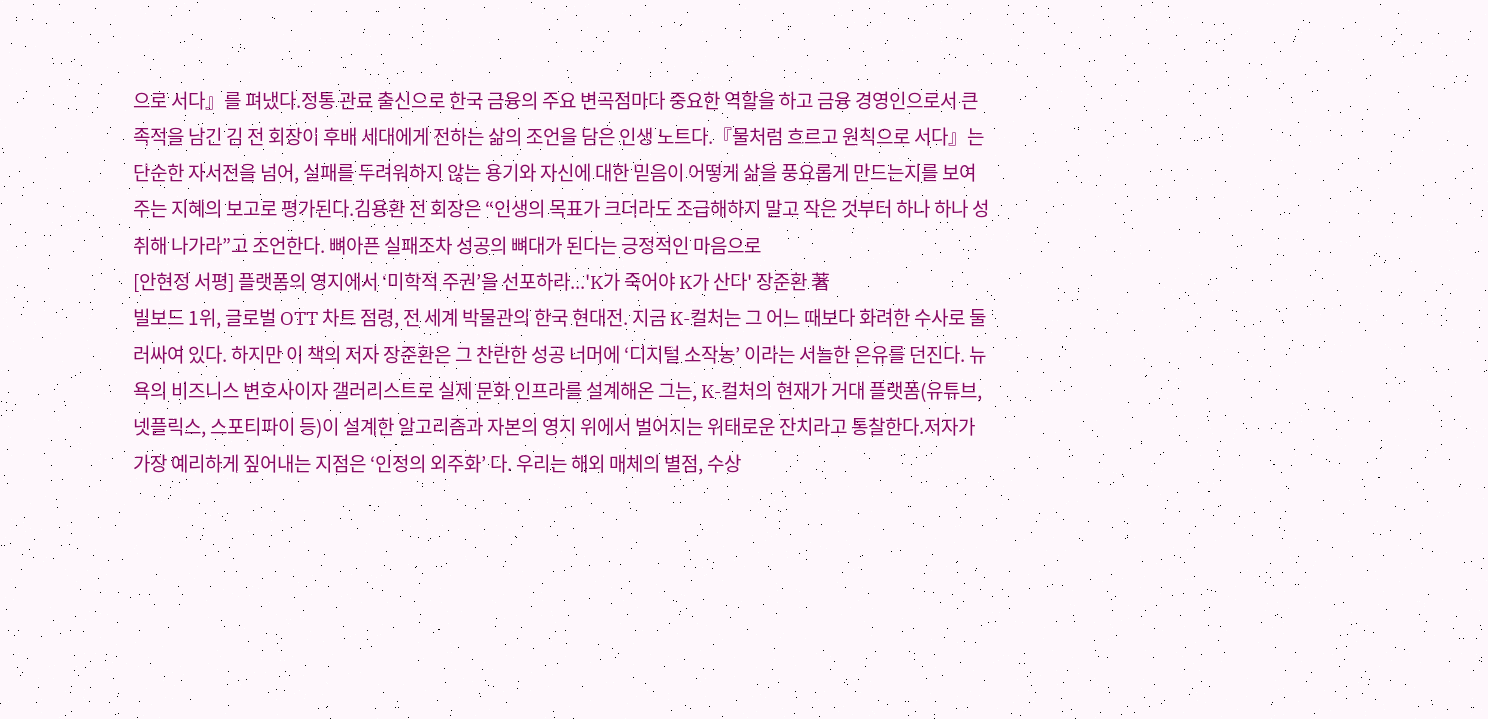으로 서다』를 펴냈다.정통 관료 출신으로 한국 금융의 주요 변곡점마다 중요한 역할을 하고 금융 경영인으로서 큰 족적을 남긴 김 전 회장이 후배 세대에게 전하는 삶의 조언을 담은 인생 노트다.『물처럼 흐르고 원칙으로 서다』는 단순한 자서전을 넘어, 실패를 두려워하지 않는 용기와 자신에 대한 믿음이 어떻게 삶을 풍요롭게 만드는지를 보여주는 지혜의 보고로 평가된다.김용환 전 회장은 “인생의 목표가 크더라도 조급해하지 말고 작은 것부터 하나 하나 성취해 나가라”고 조언한다. 뼈아픈 실패조차 성공의 뼈대가 된다는 긍정적인 마음으로
[안현정 서평] 플랫폼의 영지에서 ‘미학적 주권’을 선포하라...'K가 죽어야 K가 산다' 장준환 著
빌보드 1위, 글로벌 OTT 차트 점령, 전 세계 박물관의 한국 현대전. 지금 K-컬처는 그 어느 때보다 화려한 수사로 둘러싸여 있다. 하지만 이 책의 저자 장준환은 그 찬란한 성공 너머에 ‘디지털 소작농’ 이라는 서늘한 은유를 던진다. 뉴욕의 비즈니스 변호사이자 갤러리스트로 실제 문화 인프라를 설계해온 그는, K-컬처의 현재가 거대 플랫폼(유튜브, 넷플릭스, 스포티파이 등)이 설계한 알고리즘과 자본의 영지 위에서 벌어지는 위태로운 잔치라고 통찰한다.저자가 가장 예리하게 짚어내는 지점은 ‘인정의 외주화’ 다. 우리는 해외 매체의 별점, 수상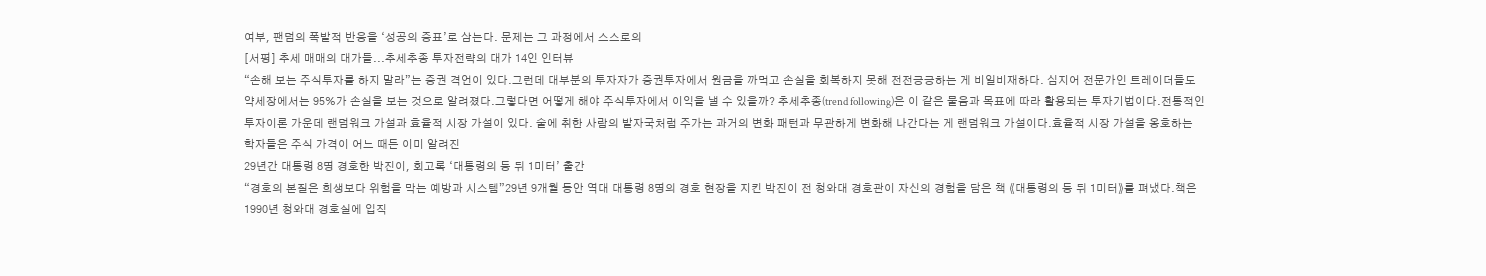여부, 팬덤의 폭발적 반응을 ‘성공의 증표’로 삼는다. 문제는 그 과정에서 스스로의
[서평] 추세 매매의 대가들...추세추종 투자전략의 대가 14인 인터뷰
“손해 보는 주식투자를 하지 말라”는 증권 격언이 있다.그런데 대부분의 투자자가 증권투자에서 원금을 까먹고 손실을 회복하지 못해 전전긍긍하는 게 비일비재하다. 심지어 전문가인 트레이더들도 약세장에서는 95%가 손실을 보는 것으로 알려졌다.그렇다면 어떻게 해야 주식투자에서 이익을 낼 수 있을까? 추세추종(trend following)은 이 같은 물음과 목표에 따라 활용되는 투자기법이다.전통적인 투자이론 가운데 랜덤워크 가설과 효율적 시장 가설이 있다. 술에 취한 사람의 발자국처럼 주가는 과거의 변화 패턴과 무관하게 변화해 나간다는 게 랜덤워크 가설이다.효율적 시장 가설을 옹호하는 학자들은 주식 가격이 어느 때든 이미 알려진
29년간 대통령 8명 경호한 박진이, 회고록 ‘대통령의 등 뒤 1미터’ 출간
“경호의 본질은 희생보다 위험을 막는 예방과 시스템”29년 9개월 동안 역대 대통령 8명의 경호 현장을 지킨 박진이 전 청와대 경호관이 자신의 경험을 담은 책 《대통령의 등 뒤 1미터》를 펴냈다.책은 1990년 청와대 경호실에 입직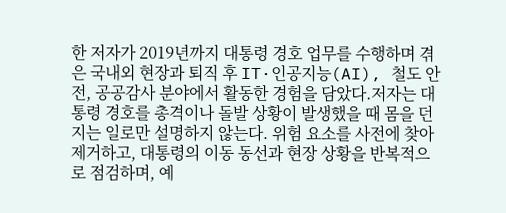한 저자가 2019년까지 대통령 경호 업무를 수행하며 겪은 국내외 현장과 퇴직 후 IT·인공지능(AI), 철도 안전, 공공감사 분야에서 활동한 경험을 담았다.저자는 대통령 경호를 총격이나 돌발 상황이 발생했을 때 몸을 던지는 일로만 설명하지 않는다. 위험 요소를 사전에 찾아 제거하고, 대통령의 이동 동선과 현장 상황을 반복적으로 점검하며, 예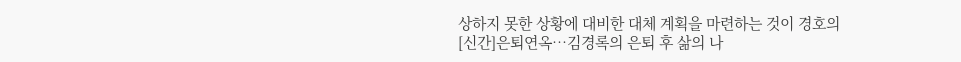상하지 못한 상황에 대비한 대체 계획을 마련하는 것이 경호의
[신간]은퇴연옥…김경록의 은퇴 후 삶의 나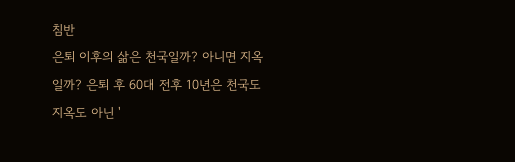침반
은퇴 이후의 삶은 천국일까? 아니면 지옥일까? 은퇴 후 60대 전후 10년은 천국도 지옥도 아닌 '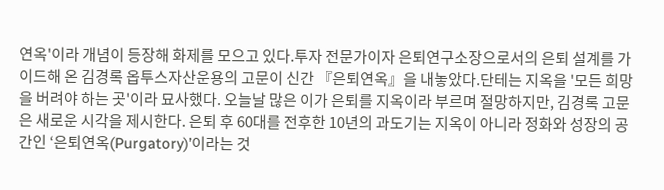연옥'이라 개념이 등장해 화제를 모으고 있다.투자 전문가이자 은퇴연구소장으로서의 은퇴 설계를 가이드해 온 김경록 옵투스자산운용의 고문이 신간 『은퇴연옥』을 내놓았다.단테는 지옥을 '모든 희망을 버려야 하는 곳'이라 묘사했다. 오늘날 많은 이가 은퇴를 지옥이라 부르며 절망하지만, 김경록 고문은 새로운 시각을 제시한다. 은퇴 후 60대를 전후한 10년의 과도기는 지옥이 아니라 정화와 성장의 공간인 ‘은퇴연옥(Purgatory)’이라는 것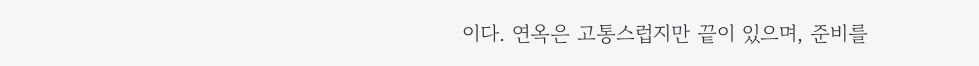이다. 연옥은 고통스럽지만 끝이 있으며, 준비를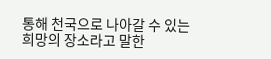통해 천국으로 나아갈 수 있는 희망의 장소라고 말한